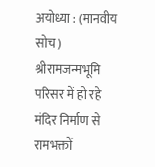अयोध्या : (मानवीय सोच) श्रीरामजन्मभूमि परिसर में हो रहे मंदिर निर्माण से रामभक्तों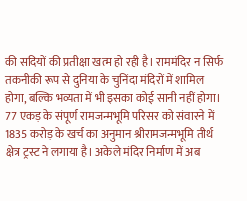की सदियों की प्रतीक्षा खत्म हो रही है। राममंदिर न सिर्फ तकनीकी रूप से दुनिया के चुनिंदा मंदिरों में शामिल होगा, बल्कि भव्यता में भी इसका कोई सानी नहीं होगा। 77 एकड़ के संपूर्ण रामजन्मभूमि परिसर को संवारने में 1835 करोड़ के खर्च का अनुमान श्रीरामजन्मभूमि तीर्थ क्षेत्र ट्रस्ट ने लगाया है। अकेले मंदिर निर्माण में अब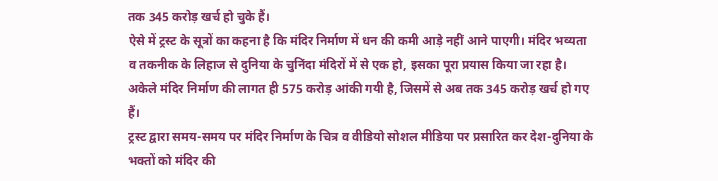तक 345 करोड़ खर्च हो चुके हैं।
ऐसे में ट्रस्ट के सूत्रों का कहना है कि मंदिर निर्माण में धन की कमी आड़े नहीं आने पाएगी। मंदिर भव्यता व तकनीक के लिहाज से दुनिया के चुनिंदा मंदिरों में से एक हो, इसका पूरा प्रयास किया जा रहा है। अकेले मंदिर निर्माण की लागत ही 575 करोड़ आंकी गयी है, जिसमें से अब तक 345 करोड़ खर्च हो गए हैं।
ट्रस्ट द्वारा समय-समय पर मंदिर निर्माण के चित्र व वीडियो सोशल मीडिया पर प्रसारित कर देश-दुनिया के भक्तों को मंदिर की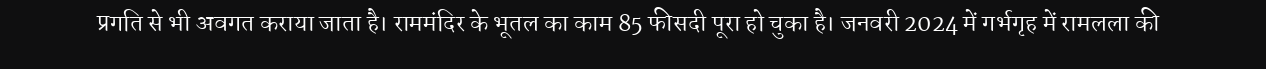प्रगति से भी अवगत कराया जाता है। राममंदिर के भूतल का काम 85 फीसदी पूरा हो चुका है। जनवरी 2024 में गर्भगृह में रामलला की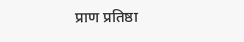प्राण प्रतिष्ठा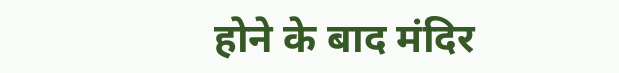होने के बाद मंदिर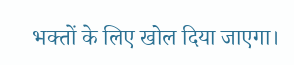भक्तों के लिए खोल दिया जाएगा।